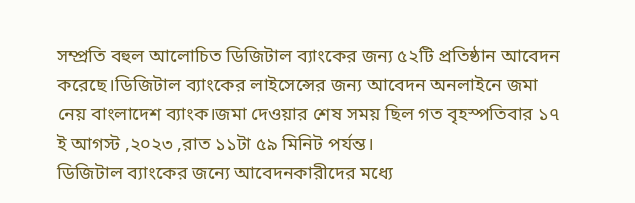সম্প্রতি বহুল আলোচিত ডিজিটাল ব্যাংকের জন্য ৫২টি প্রতিষ্ঠান আবেদন করেছে।ডিজিটাল ব্যাংকের লাইসেন্সের জন্য আবেদন অনলাইনে জমা নেয় বাংলাদেশ ব্যাংক।জমা দেওয়ার শেষ সময় ছিল গত বৃহস্পতিবার ১৭ ই আগস্ট ,২০২৩ ,রাত ১১টা ৫৯ মিনিট পর্যন্ত।
ডিজিটাল ব্যাংকের জন্যে আবেদনকারীদের মধ্যে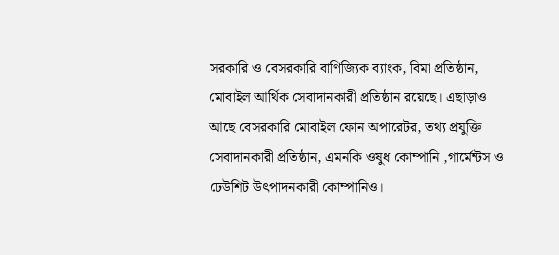সরকারি ও বেসরকারি বাণিজ্যিক ব্যাংক, বিমা প্রতিষ্ঠান, মোবাইল আর্থিক সেবাদানকারী প্রতিষ্ঠান রয়েছে। এছাড়াও আছে বেসরকারি মোবাইল ফোন অপারেটর, তথ্য প্রযুক্তি সেবাদানকারী প্রতিষ্ঠান, এমনকি ওষুধ কোম্পানি ,গার্মেন্টস ও ঢেউশিট উৎপাদনকারী কোম্পানিও।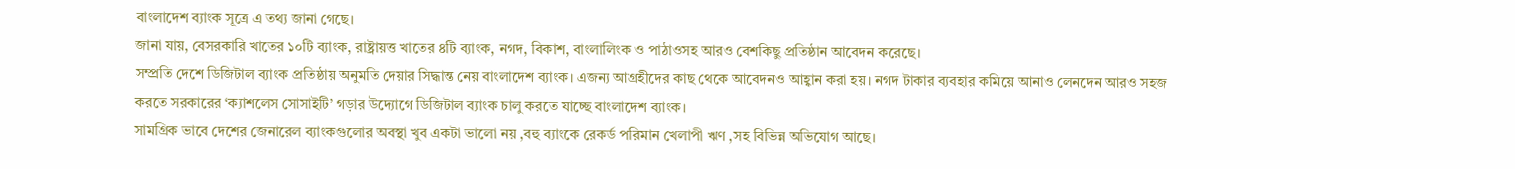বাংলাদেশ ব্যাংক সূত্রে এ তথ্য জানা গেছে।
জানা যায়, বেসরকারি খাতের ১০টি ব্যাংক, রাষ্ট্রায়ত্ত খাতের ৪টি ব্যাংক, নগদ, বিকাশ, বাংলালিংক ও পাঠাওসহ আরও বেশকিছু প্রতিষ্ঠান আবেদন করেছে।
সম্প্রতি দেশে ডিজিটাল ব্যাংক প্রতিষ্ঠায় অনুমতি দেয়ার সিদ্ধান্ত নেয় বাংলাদেশ ব্যাংক। এজন্য আগ্রহীদের কাছ থেকে আবেদনও আহ্বান করা হয়। নগদ টাকার ব্যবহার কমিয়ে আনাও লেনদেন আরও সহজ করতে সরকারের ‘ক্যাশলেস সোসাইটি’ গড়ার উদ্যোগে ডিজিটাল ব্যাংক চালু করতে যাচ্ছে বাংলাদেশ ব্যাংক।
সামগ্রিক ভাবে দেশের জেনারেল ব্যাংকগুলোর অবস্থা খুব একটা ভালো নয় ,বহু ব্যাংকে রেকর্ড পরিমান খেলাপী ঋণ ,সহ বিভিন্ন অভিযোগ আছে।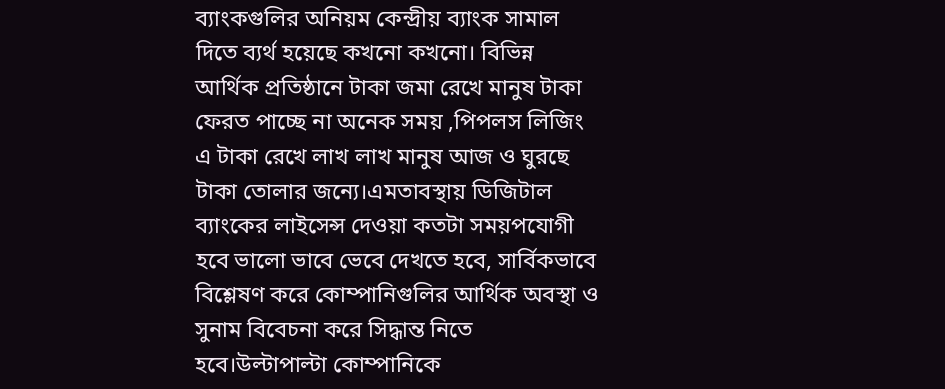ব্যাংকগুলির অনিয়ম কেন্দ্রীয় ব্যাংক সামাল দিতে ব্যর্থ হয়েছে কখনো কখনো। বিভিন্ন আর্থিক প্রতিষ্ঠানে টাকা জমা রেখে মানুষ টাকা ফেরত পাচ্ছে না অনেক সময় ,পিপলস লিজিং এ টাকা রেখে লাখ লাখ মানুষ আজ ও ঘুরছে টাকা তোলার জন্যে।এমতাবস্থায় ডিজিটাল ব্যাংকের লাইসেন্স দেওয়া কতটা সময়পযোগী হবে ভালো ভাবে ভেবে দেখতে হবে, সার্বিকভাবে বিশ্লেষণ করে কোম্পানিগুলির আর্থিক অবস্থা ও সুনাম বিবেচনা করে সিদ্ধান্ত নিতে হবে।উল্টাপাল্টা কোম্পানিকে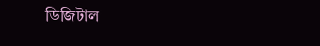ডিজিটাল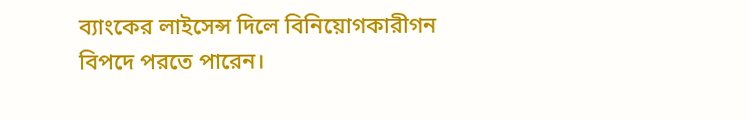ব্যাংকের লাইসেন্স দিলে বিনিয়োগকারীগন বিপদে পরতে পারেন।